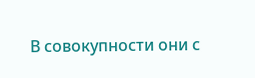В совокупности они с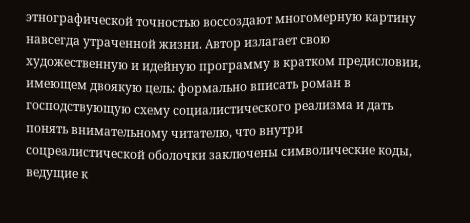этнографической точностью воссоздают многомерную картину навсегда утраченной жизни. Автор излагает свою художественную и идейную программу в кратком предисловии, имеющем двоякую цель: формально вписать роман в господствующую схему социалистического реализма и дать понять внимательному читателю, что внутри соцреалистической оболочки заключены символические коды, ведущие к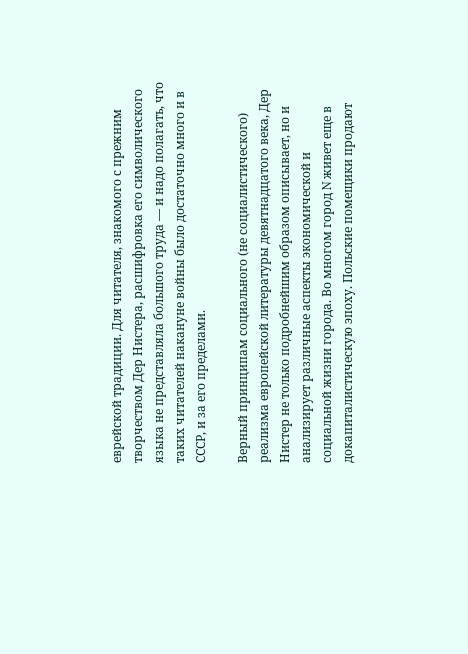еврейской традиции. Для читателя, знакомого с прежним творчеством Дер Нистера, расшифровка его символического языка не представляла большого труда — и надо полагать, что таких читателей накануне войны было достаточно много и в СССР, и за его пределами.

Верный принципам социального (не социалистического) реализма европейской литературы девятнадцатого века, Дер Нистер не только подробнейшим образом описывает, но и анализирует различные аспекты экономической и социальной жизни города. Во многом город N живет еще в докапиталистическую эпоху. Польские помещики продают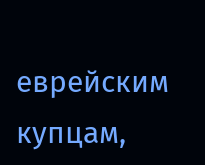еврейским купцам,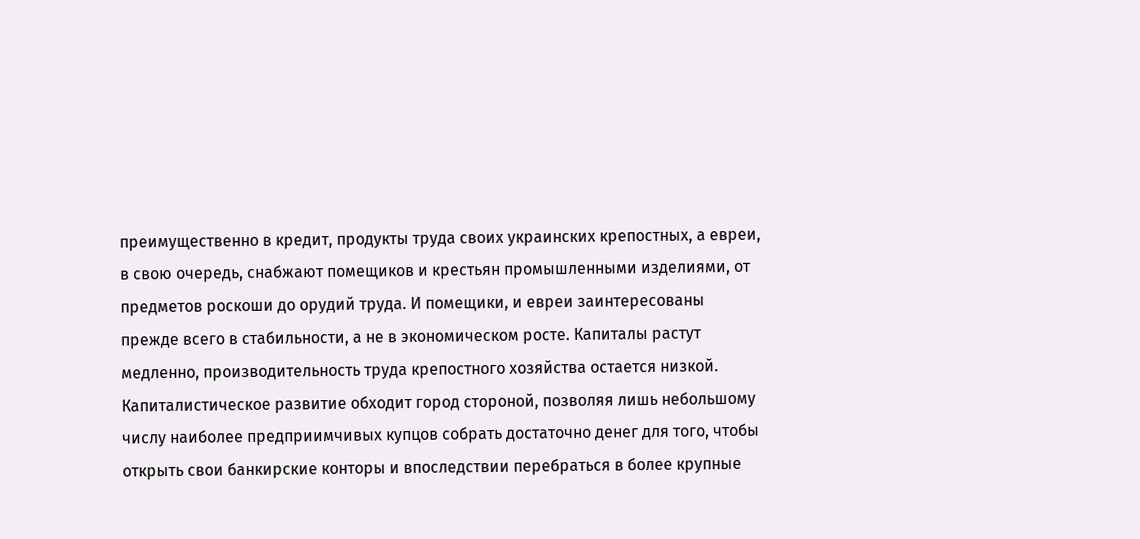преимущественно в кредит, продукты труда своих украинских крепостных, а евреи, в свою очередь, снабжают помещиков и крестьян промышленными изделиями, от предметов роскоши до орудий труда. И помещики, и евреи заинтересованы прежде всего в стабильности, а не в экономическом росте. Капиталы растут медленно, производительность труда крепостного хозяйства остается низкой. Капиталистическое развитие обходит город стороной, позволяя лишь небольшому числу наиболее предприимчивых купцов собрать достаточно денег для того, чтобы открыть свои банкирские конторы и впоследствии перебраться в более крупные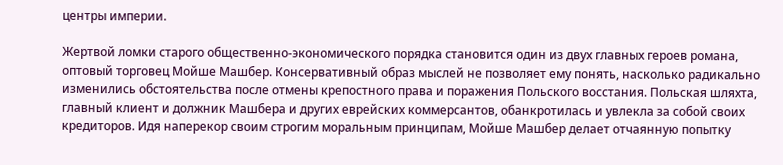центры империи.

Жертвой ломки старого общественно-экономического порядка становится один из двух главных героев романа, оптовый торговец Мойше Машбер. Консервативный образ мыслей не позволяет ему понять, насколько радикально изменились обстоятельства после отмены крепостного права и поражения Польского восстания. Польская шляхта, главный клиент и должник Машбера и других еврейских коммерсантов, обанкротилась и увлекла за собой своих кредиторов. Идя наперекор своим строгим моральным принципам, Мойше Машбер делает отчаянную попытку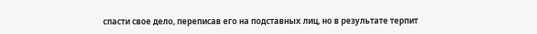спасти свое дело, переписав его на подставных лиц, но в результате терпит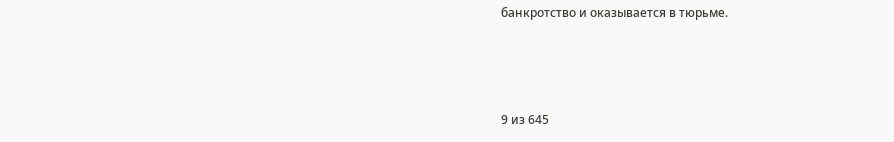банкротство и оказывается в тюрьме.



9 из 645